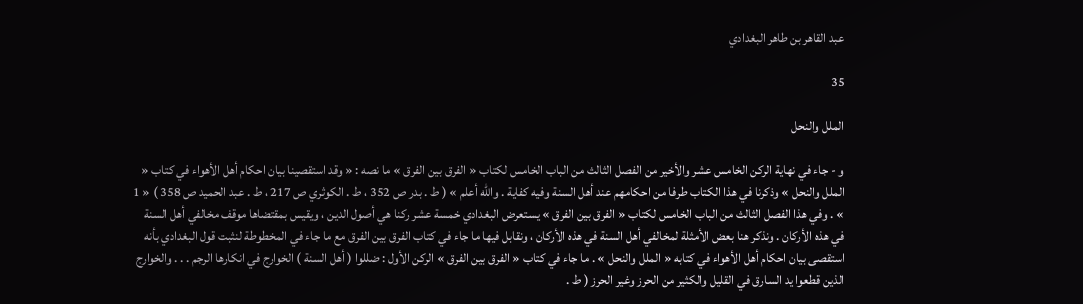عبد القاهر بن طاهر البغدادي

35

الملل والنحل

و - جاء في نهاية الركن الخامس عشر والأخير من الفصل الثالث من الباب الخامس لكتاب « الفرق بين الفرق » ما نصه : « وقد استقصينا بيان احكام أهل الأهواء في كتاب « الملل والنحل » وذكرنا في هذا الكتاب طرفا من احكامهم عند أهل السنة وفيه كفاية . واللّه أعلم » ( ط . بدر ص 352 ، ط . الكوثري ص 217 ، ط . عبد الحميد ص 358 ) « 1 » . وفي هذا الفصل الثالث من الباب الخامس لكتاب « الفرق بين الفرق » يستعرض البغدادي خمسة عشر ركنا هي أصول الدين ، ويقيس بمقتضاها موقف مخالفي أهل السنة في هذه الأركان . ونذكر هنا بعض الأمثلة لمخالفي أهل السنة في هذه الأركان ، ونقابل فيها ما جاء في كتاب الفرق بين الفرق مع ما جاء في المخطوطة لنثبت قول البغدادي بأنه استقصى بيان احكام أهل الأهواء في كتابه « الملل والنحل » . ما جاء في كتاب « الفرق بين الفرق » الركن الأول : ضللوا ( أهل السنة ) الخوارج في انكارها الرجم . . . والخوارج الذين قطعوا يد السارق في القليل والكثير من الحرز وغير الحرز ( ط .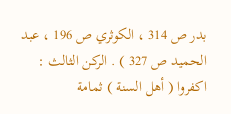بدر ص 314 ، الكوثري ص 196 ، عبد الحميد ص 327 ) . الركن الثالث : اكفروا ( أهل السنة ) ثمامة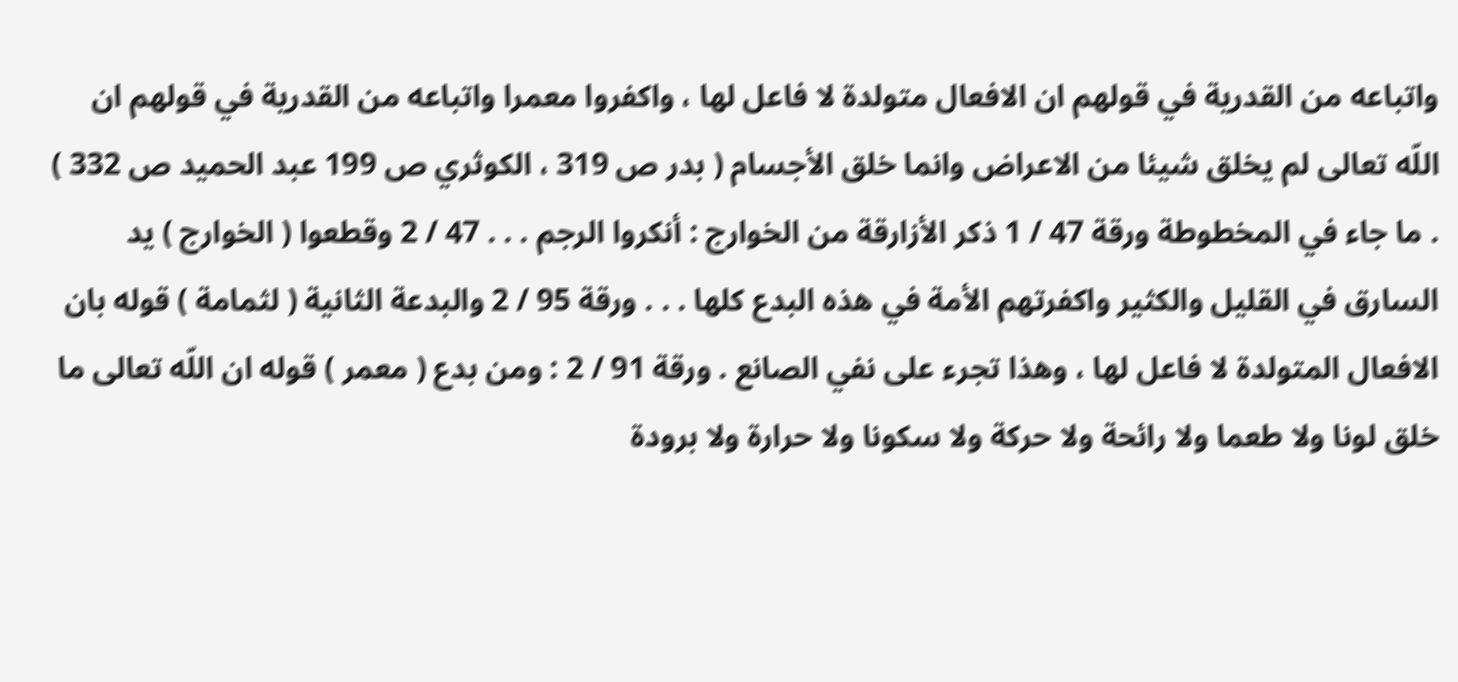واتباعه من القدرية في قولهم ان الافعال متولدة لا فاعل لها ، واكفروا معمرا واتباعه من القدرية في قولهم ان اللّه تعالى لم يخلق شيئا من الاعراض وانما خلق الأجسام ( بدر ص 319 ، الكوثري ص 199 عبد الحميد ص 332 ) . ما جاء في المخطوطة ورقة 47 / 1 ذكر الأزارقة من الخوارج : أنكروا الرجم . . . 47 / 2 وقطعوا ( الخوارج ) يد السارق في القليل والكثير واكفرتهم الأمة في هذه البدع كلها . . . ورقة 95 / 2 والبدعة الثانية ( لثمامة ) قوله بان الافعال المتولدة لا فاعل لها ، وهذا تجرء على نفي الصانع . ورقة 91 / 2 : ومن بدع ( معمر ) قوله ان اللّه تعالى ما خلق لونا ولا طعما ولا رائحة ولا حركة ولا سكونا ولا حرارة ولا برودة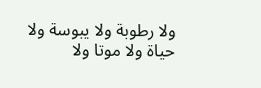ولا رطوبة ولا يبوسة ولا حياة ولا موتا ولا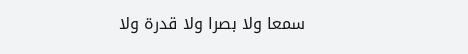سمعا ولا بصرا ولا قدرة ولا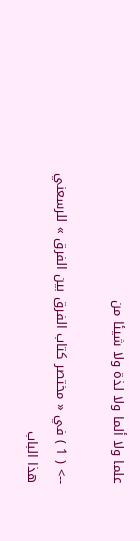علما ولا ألما ولا لذة ولا شيئا من

--> ( 1 ) في « مختصر كتاب الفرق بين الفرق » للرسعني هذا الباب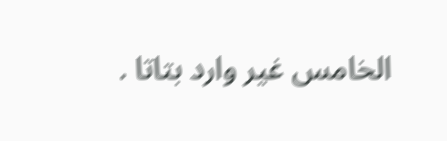الخامس غير وارد بتاتا .